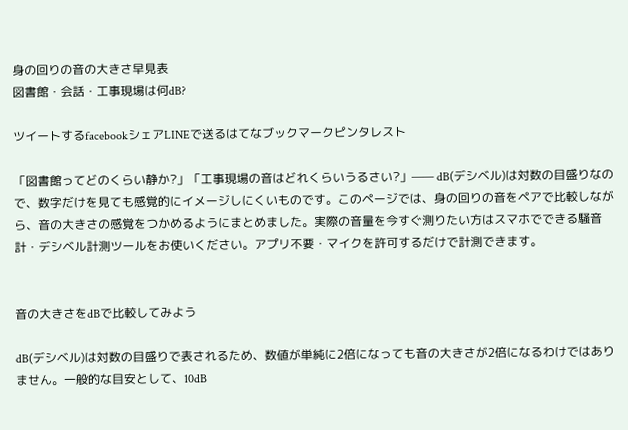身の回りの音の大きさ早見表
図書館・会話・工事現場は何dB?

ツイートするfacebookシェアLINEで送るはてなブックマークピンタレスト

「図書館ってどのくらい静か?」「工事現場の音はどれくらいうるさい?」—— dB(デシベル)は対数の目盛りなので、数字だけを見ても感覚的にイメージしにくいものです。このページでは、身の回りの音をペアで比較しながら、音の大きさの感覚をつかめるようにまとめました。実際の音量を今すぐ測りたい方はスマホでできる騒音計・デシベル計測ツールをお使いください。アプリ不要・マイクを許可するだけで計測できます。


音の大きさをdBで比較してみよう

dB(デシベル)は対数の目盛りで表されるため、数値が単純に2倍になっても音の大きさが2倍になるわけではありません。一般的な目安として、10dB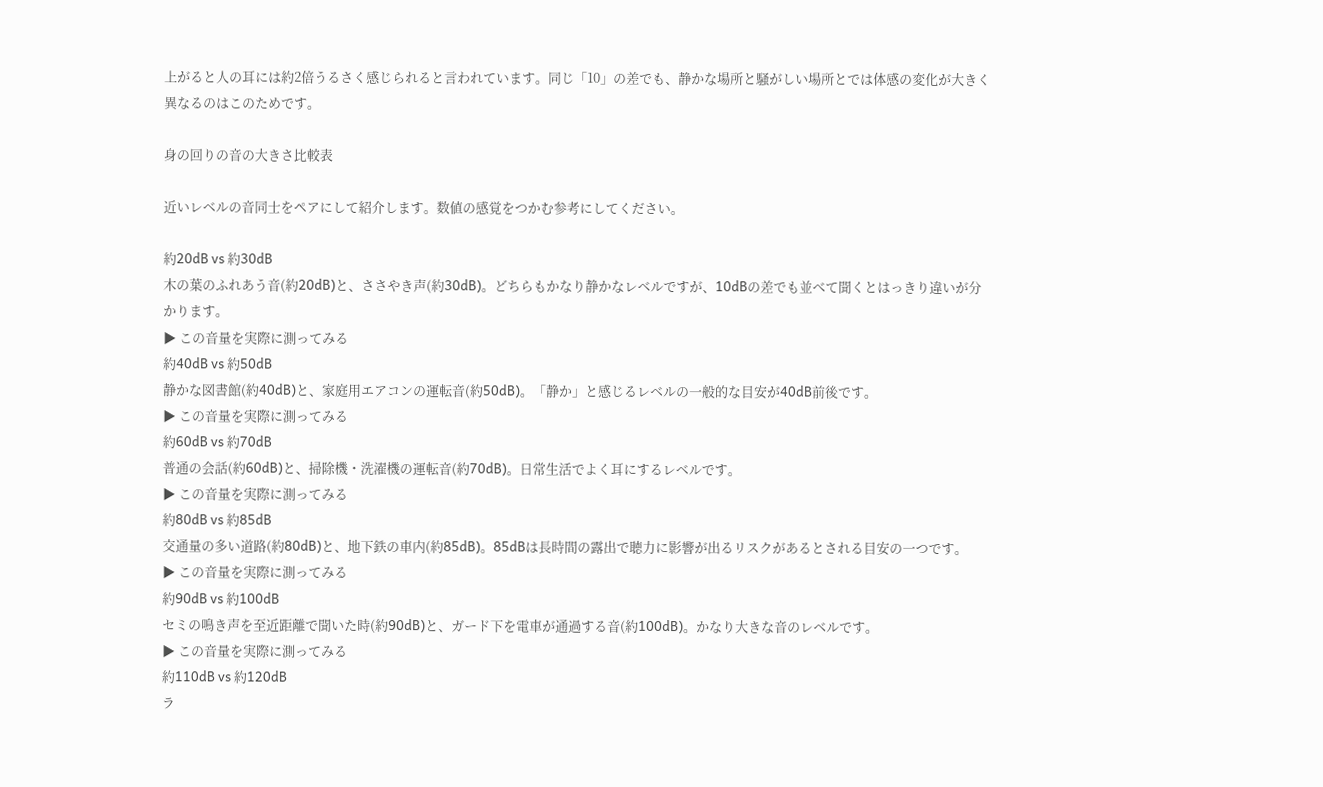上がると人の耳には約2倍うるさく感じられると言われています。同じ「10」の差でも、静かな場所と騒がしい場所とでは体感の変化が大きく異なるのはこのためです。

身の回りの音の大きさ比較表

近いレベルの音同士をペアにして紹介します。数値の感覚をつかむ参考にしてください。

約20dB vs 約30dB
木の葉のふれあう音(約20dB)と、ささやき声(約30dB)。どちらもかなり静かなレベルですが、10dBの差でも並べて聞くとはっきり違いが分かります。
▶ この音量を実際に測ってみる
約40dB vs 約50dB
静かな図書館(約40dB)と、家庭用エアコンの運転音(約50dB)。「静か」と感じるレベルの一般的な目安が40dB前後です。
▶ この音量を実際に測ってみる
約60dB vs 約70dB
普通の会話(約60dB)と、掃除機・洗濯機の運転音(約70dB)。日常生活でよく耳にするレベルです。
▶ この音量を実際に測ってみる
約80dB vs 約85dB
交通量の多い道路(約80dB)と、地下鉄の車内(約85dB)。85dBは長時間の露出で聴力に影響が出るリスクがあるとされる目安の一つです。
▶ この音量を実際に測ってみる
約90dB vs 約100dB
セミの鳴き声を至近距離で聞いた時(約90dB)と、ガード下を電車が通過する音(約100dB)。かなり大きな音のレベルです。
▶ この音量を実際に測ってみる
約110dB vs 約120dB
ラ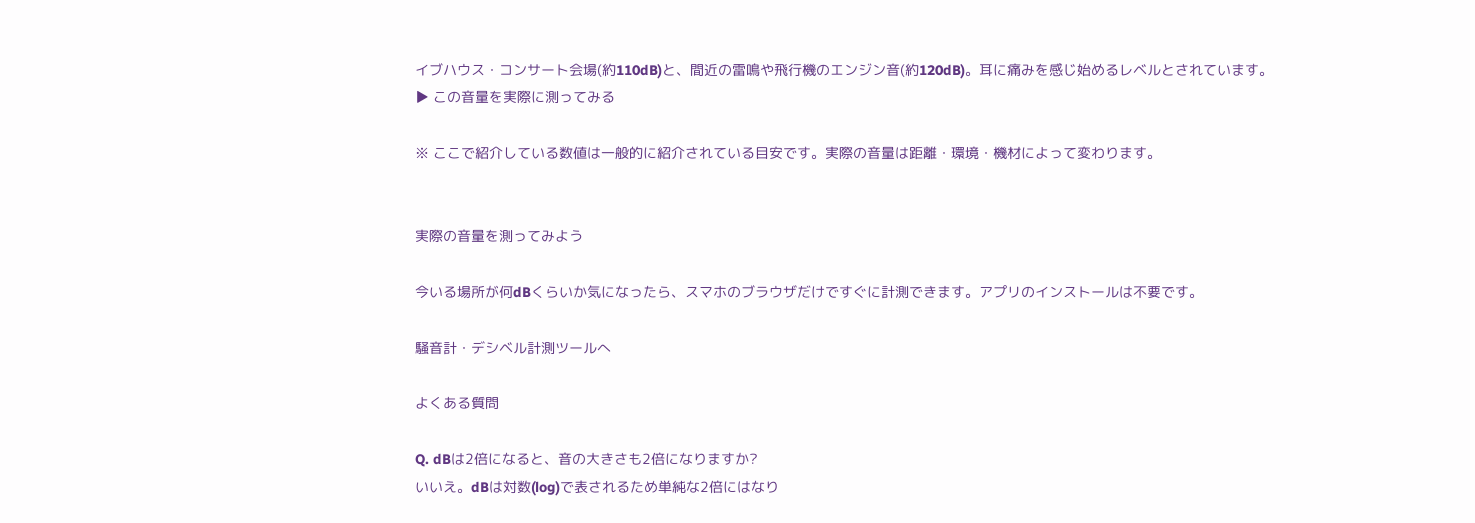イブハウス・コンサート会場(約110dB)と、間近の雷鳴や飛行機のエンジン音(約120dB)。耳に痛みを感じ始めるレベルとされています。
▶ この音量を実際に測ってみる

※ ここで紹介している数値は一般的に紹介されている目安です。実際の音量は距離・環境・機材によって変わります。


実際の音量を測ってみよう

今いる場所が何dBくらいか気になったら、スマホのブラウザだけですぐに計測できます。アプリのインストールは不要です。

騒音計・デシベル計測ツールへ

よくある質問

Q. dBは2倍になると、音の大きさも2倍になりますか?
いいえ。dBは対数(log)で表されるため単純な2倍にはなり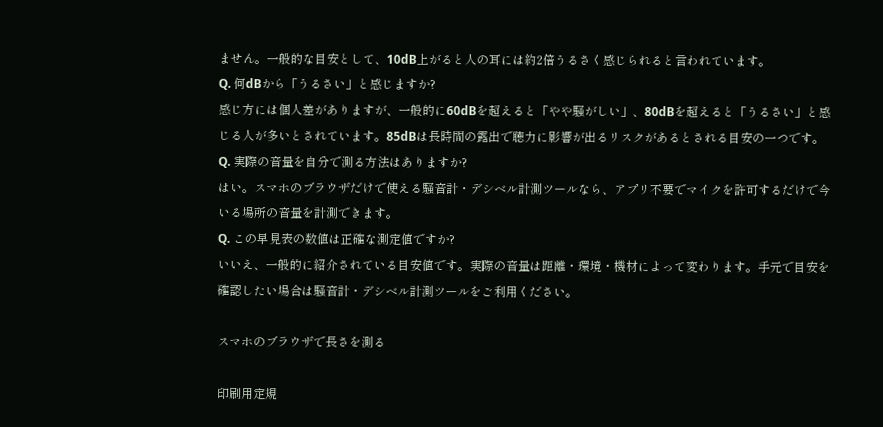ません。一般的な目安として、10dB上がると人の耳には約2倍うるさく感じられると言われています。
Q. 何dBから「うるさい」と感じますか?
感じ方には個人差がありますが、一般的に60dBを超えると「やや騒がしい」、80dBを超えると「うるさい」と感じる人が多いとされています。85dBは長時間の露出で聴力に影響が出るリスクがあるとされる目安の一つです。
Q. 実際の音量を自分で測る方法はありますか?
はい。スマホのブラウザだけで使える騒音計・デシベル計測ツールなら、アプリ不要でマイクを許可するだけで今いる場所の音量を計測できます。
Q. この早見表の数値は正確な測定値ですか?
いいえ、一般的に紹介されている目安値です。実際の音量は距離・環境・機材によって変わります。手元で目安を確認したい場合は騒音計・デシベル計測ツールをご利用ください。

スマホのブラウザで長さを測る

印刷用定規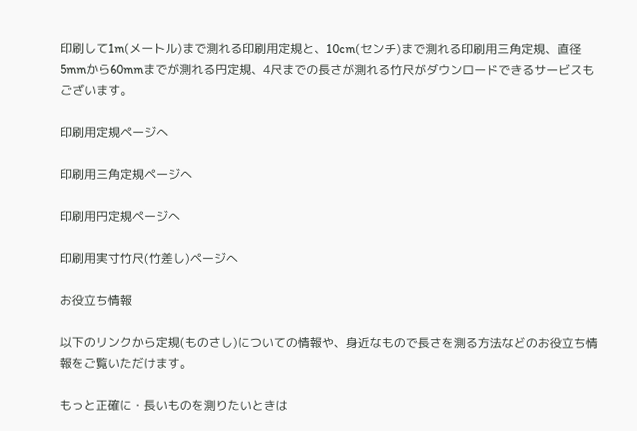印刷して1m(メートル)まで測れる印刷用定規と、10cm(センチ)まで測れる印刷用三角定規、直径5mmから60mmまでが測れる円定規、4尺までの長さが測れる竹尺がダウンロードできるサービスもございます。

印刷用定規ページへ

印刷用三角定規ページへ

印刷用円定規ページへ

印刷用実寸竹尺(竹差し)ページへ

お役立ち情報

以下のリンクから定規(ものさし)についての情報や、身近なもので長さを測る方法などのお役立ち情報をご覧いただけます。

もっと正確に・長いものを測りたいときは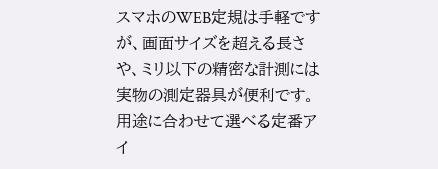スマホのWEB定規は手軽ですが、画面サイズを超える長さや、ミリ以下の精密な計測には実物の測定器具が便利です。用途に合わせて選べる定番アイ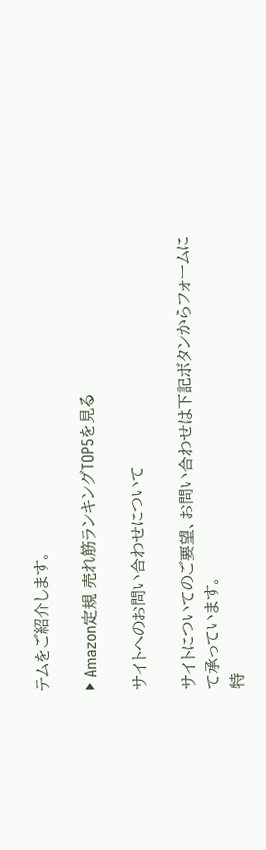テムをご紹介します。

▶ Amazon定規 売れ筋ランキングTOP5を見る

サイトへのお問い合わせについて

サイトについてのご要望、お問い合わせは下記ボタンからフォームにて承っています。
特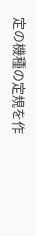定の機種の定規を作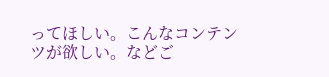ってほしい。こんなコンテンツが欲しい。などご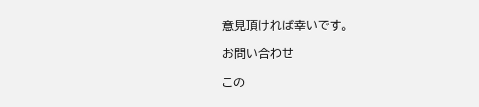意見頂ければ幸いです。

お問い合わせ

この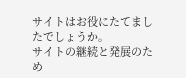サイトはお役にたてましたでしょうか。
サイトの継続と発展のため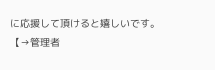に応援して頂けると嬉しいです。
【→管理者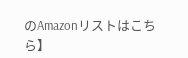のAmazonリストはこちら】